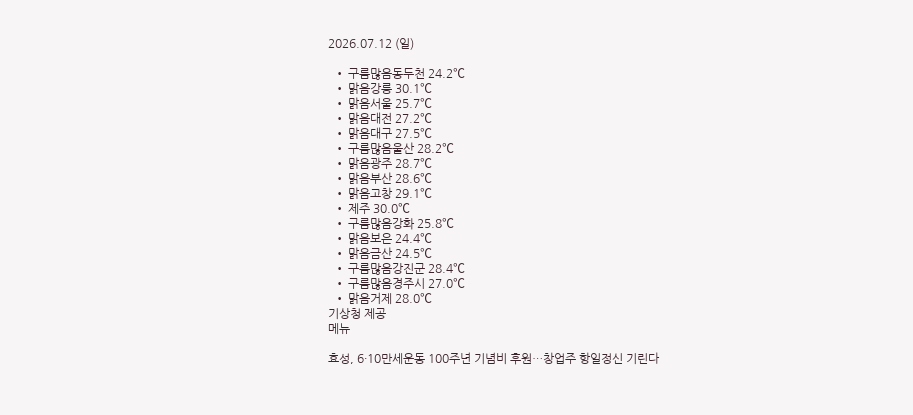2026.07.12 (일)

  • 구름많음동두천 24.2℃
  • 맑음강릉 30.1℃
  • 맑음서울 25.7℃
  • 맑음대전 27.2℃
  • 맑음대구 27.5℃
  • 구름많음울산 28.2℃
  • 맑음광주 28.7℃
  • 맑음부산 28.6℃
  • 맑음고창 29.1℃
  • 제주 30.0℃
  • 구름많음강화 25.8℃
  • 맑음보은 24.4℃
  • 맑음금산 24.5℃
  • 구름많음강진군 28.4℃
  • 구름많음경주시 27.0℃
  • 맑음거제 28.0℃
기상청 제공
메뉴

효성, 6·10만세운동 100주년 기념비 후원…창업주 항일정신 기린다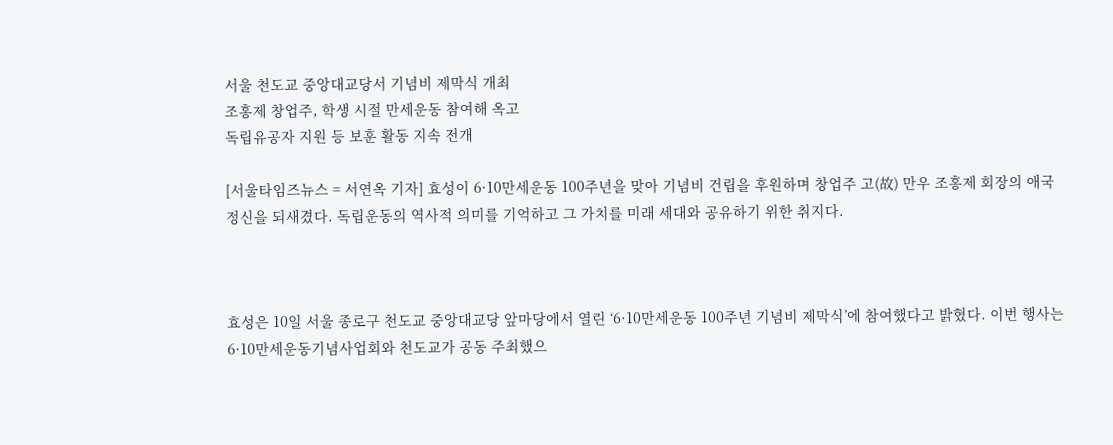서울 천도교 중앙대교당서 기념비 제막식 개최
조홍제 창업주, 학생 시절 만세운동 참여해 옥고
독립유공자 지원 등 보훈 활동 지속 전개

[서울타임즈뉴스 = 서연옥 기자] 효성이 6·10만세운동 100주년을 맞아 기념비 건립을 후원하며 창업주 고(故) 만우 조홍제 회장의 애국 정신을 되새겼다. 독립운동의 역사적 의미를 기억하고 그 가치를 미래 세대와 공유하기 위한 취지다.



효성은 10일 서울 종로구 천도교 중앙대교당 앞마당에서 열린 ‘6·10만세운동 100주년 기념비 제막식’에 참여했다고 밝혔다. 이번 행사는 6·10만세운동기념사업회와 천도교가 공동 주최했으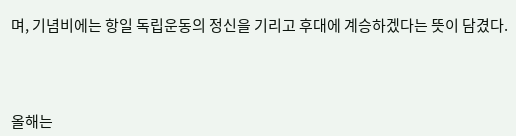며, 기념비에는 항일 독립운동의 정신을 기리고 후대에 계승하겠다는 뜻이 담겼다.



올해는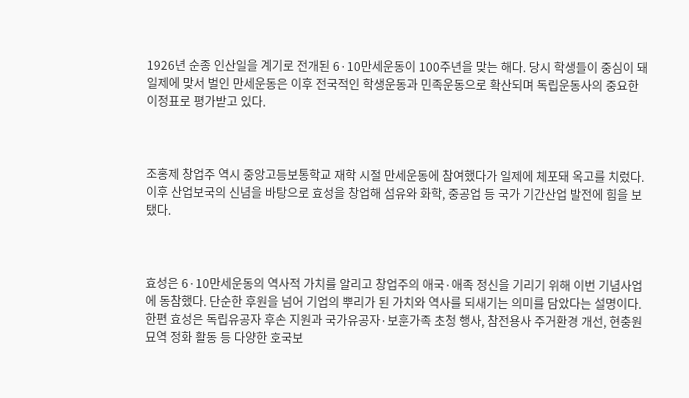1926년 순종 인산일을 계기로 전개된 6·10만세운동이 100주년을 맞는 해다. 당시 학생들이 중심이 돼 일제에 맞서 벌인 만세운동은 이후 전국적인 학생운동과 민족운동으로 확산되며 독립운동사의 중요한 이정표로 평가받고 있다.



조홍제 창업주 역시 중앙고등보통학교 재학 시절 만세운동에 참여했다가 일제에 체포돼 옥고를 치렀다. 이후 산업보국의 신념을 바탕으로 효성을 창업해 섬유와 화학, 중공업 등 국가 기간산업 발전에 힘을 보탰다.



효성은 6·10만세운동의 역사적 가치를 알리고 창업주의 애국·애족 정신을 기리기 위해 이번 기념사업에 동참했다. 단순한 후원을 넘어 기업의 뿌리가 된 가치와 역사를 되새기는 의미를 담았다는 설명이다. 한편 효성은 독립유공자 후손 지원과 국가유공자·보훈가족 초청 행사, 참전용사 주거환경 개선, 현충원 묘역 정화 활동 등 다양한 호국보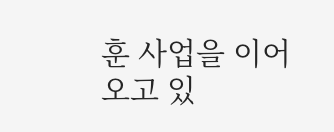훈 사업을 이어오고 있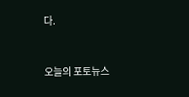다.


오늘의 포토뉴스